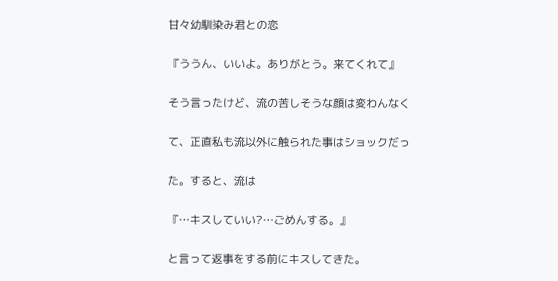甘々幼馴染み君との恋

『ううん、いいよ。ありがとう。来てくれて』

そう言ったけど、流の苦しそうな顔は変わんなく

て、正直私も流以外に触られた事はショックだっ

た。すると、流は

『…キスしていい?…ごめんする。』

と言って返事をする前にキスしてきた。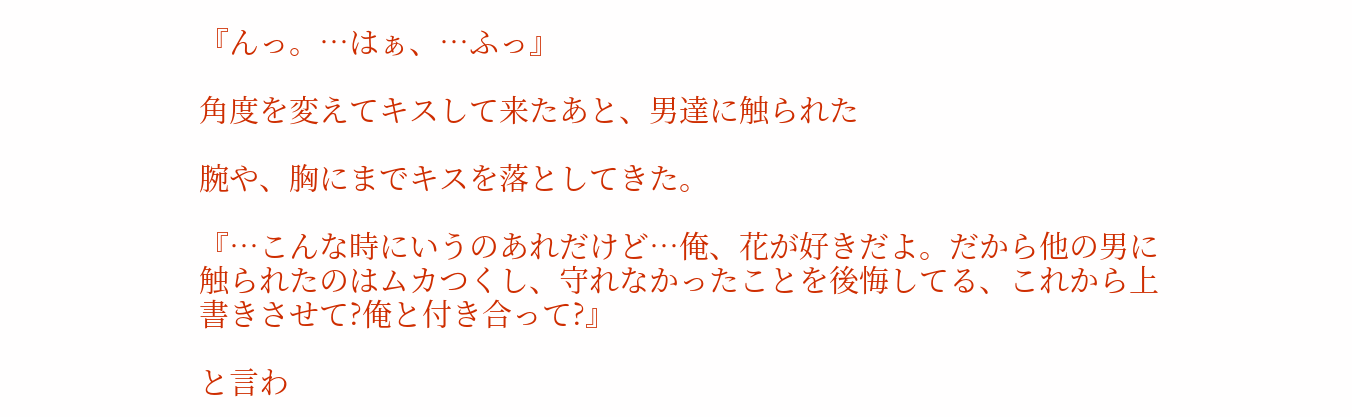『んっ。…はぁ、…ふっ』

角度を変えてキスして来たあと、男達に触られた

腕や、胸にまでキスを落としてきた。

『…こんな時にいうのあれだけど…俺、花が好きだよ。だから他の男に触られたのはムカつくし、守れなかったことを後悔してる、これから上書きさせて?俺と付き合って?』

と言わ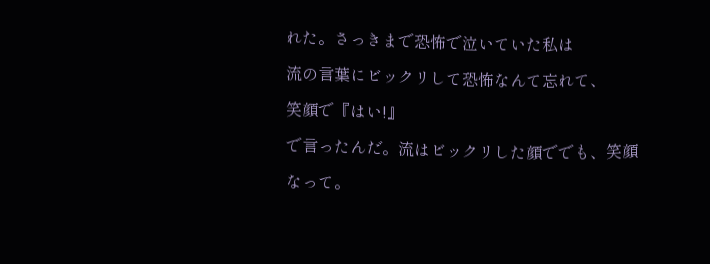れた。さっきまで恐怖で泣いていた私は

流の言葉にビックリして恐怖なんて忘れて、

笑顔で『はい!』

で言ったんだ。流はビックリした顔ででも、笑顔

なって。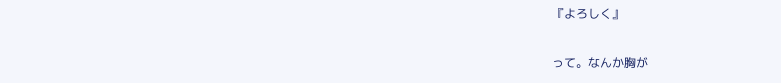『よろしく』

って。なんか胸が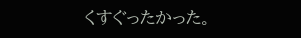くすぐったかった。